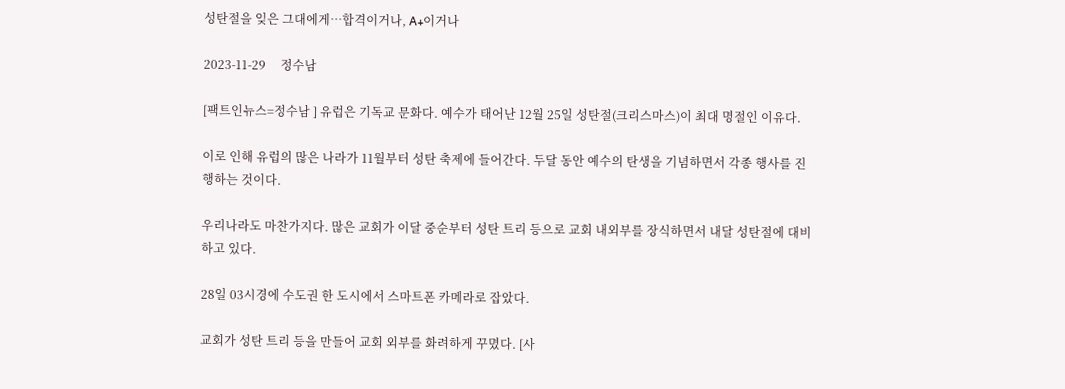성탄절을 잊은 그대에게…합격이거나, A+이거나

2023-11-29     정수남

[팩트인뉴스=정수남 ] 유럽은 기독교 문화다. 예수가 태어난 12월 25일 성탄절(크리스마스)이 최대 명절인 이유다.

이로 인해 유럽의 많은 나라가 11월부터 성탄 축제에 들어간다. 두달 동안 예수의 탄생을 기념하면서 각종 행사를 진행하는 것이다.

우리나라도 마찬가지다. 많은 교회가 이달 중순부터 성탄 트리 등으로 교회 내외부를 장식하면서 내달 성탄절에 대비하고 있다.

28일 03시경에 수도권 한 도시에서 스마트폰 카메라로 잡았다.

교회가 성탄 트리 등을 만들어 교회 외부를 화려하게 꾸몄다. [사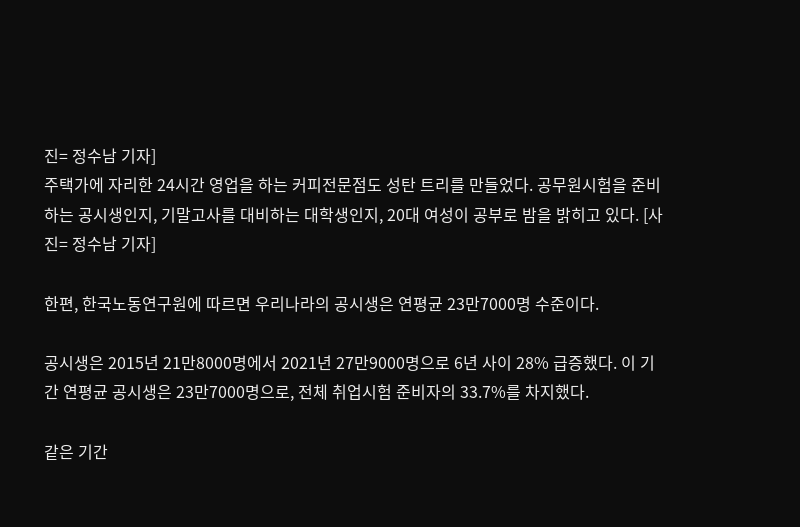진= 정수남 기자]
주택가에 자리한 24시간 영업을 하는 커피전문점도 성탄 트리를 만들었다. 공무원시험을 준비하는 공시생인지, 기말고사를 대비하는 대학생인지, 20대 여성이 공부로 밤을 밝히고 있다. [사진= 정수남 기자]

한편, 한국노동연구원에 따르면 우리나라의 공시생은 연평균 23만7000명 수준이다.

공시생은 2015년 21만8000명에서 2021년 27만9000명으로 6년 사이 28% 급증했다. 이 기간 연평균 공시생은 23만7000명으로, 전체 취업시험 준비자의 33.7%를 차지했다.

같은 기간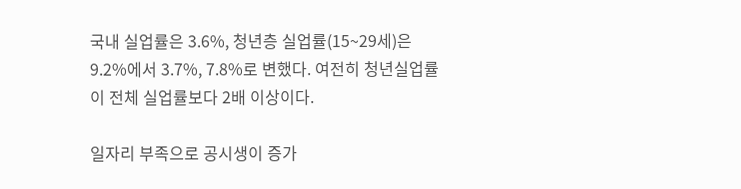국내 실업률은 3.6%, 청년층 실업률(15~29세)은 9.2%에서 3.7%, 7.8%로 변했다. 여전히 청년실업률이 전체 실업률보다 2배 이상이다.

일자리 부족으로 공시생이 증가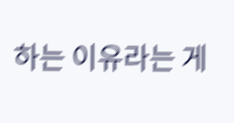하는 이유라는 게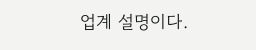업계 설명이다.